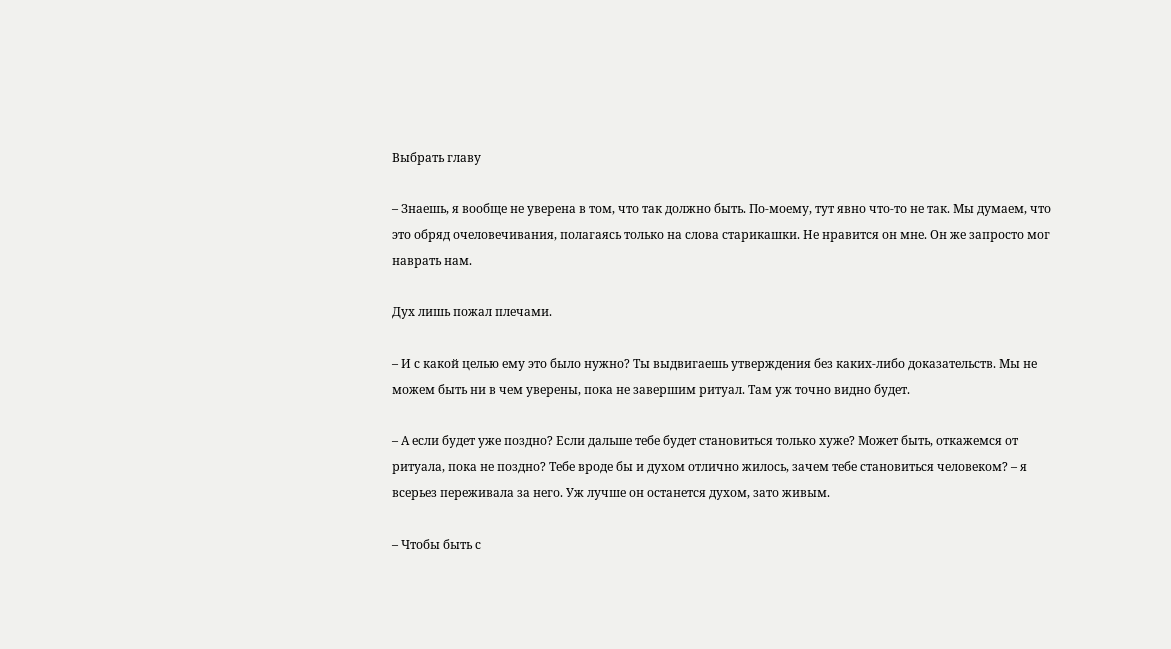Выбрать главу

– Знаешь, я вообще не уверена в том, что так должно быть. По-моему, тут явно что-то не так. Мы думаем, что это обряд очеловечивания, полагаясь только на слова старикашки. Не нравится он мне. Он же запросто мог наврать нам.

Дух лишь пожал плечами.

– И с какой целью ему это было нужно? Ты выдвигаешь утверждения без каких-либо доказательств. Мы не можем быть ни в чем уверены, пока не завершим ритуал. Там уж точно видно будет.

– А если будет уже поздно? Если дальше тебе будет становиться только хуже? Может быть, откажемся от ритуала, пока не поздно? Тебе вроде бы и духом отлично жилось, зачем тебе становиться человеком? – я всерьез переживала за него. Уж лучше он останется духом, зато живым.

– Чтобы быть с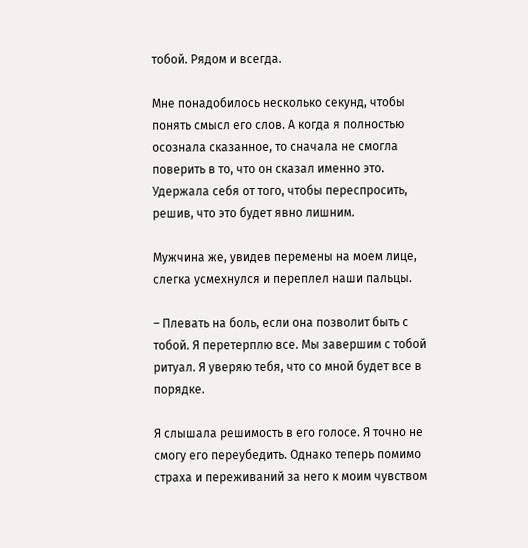тобой. Рядом и всегда.

Мне понадобилось несколько секунд, чтобы понять смысл его слов. А когда я полностью осознала сказанное, то сначала не смогла поверить в то, что он сказал именно это. Удержала себя от того, чтобы переспросить, решив, что это будет явно лишним.

Мужчина же, увидев перемены на моем лице, слегка усмехнулся и переплел наши пальцы.

– Плевать на боль, если она позволит быть с тобой. Я перетерплю все. Мы завершим с тобой ритуал. Я уверяю тебя, что со мной будет все в порядке.

Я слышала решимость в его голосе. Я точно не смогу его переубедить. Однако теперь помимо страха и переживаний за него к моим чувством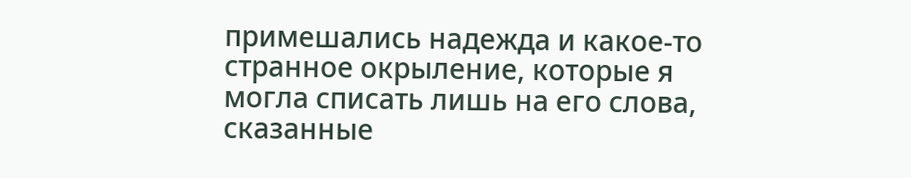примешались надежда и какое-то странное окрыление, которые я могла списать лишь на его слова, сказанные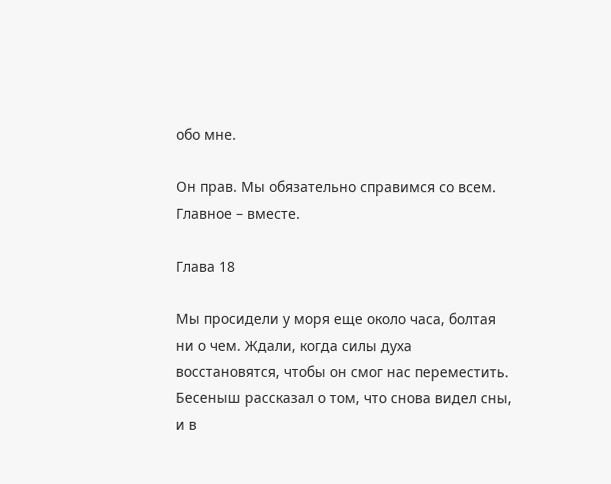обо мне.

Он прав. Мы обязательно справимся со всем. Главное – вместе.

Глава 18

Мы просидели у моря еще около часа, болтая ни о чем. Ждали, когда силы духа восстановятся, чтобы он смог нас переместить. Бесеныш рассказал о том, что снова видел сны, и в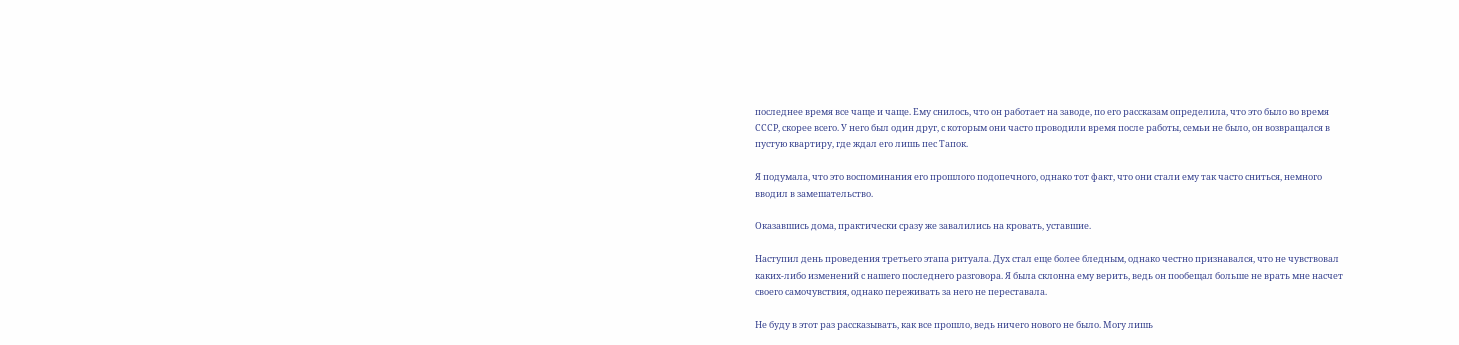последнее время все чаще и чаще. Ему снилось, что он работает на заводе, по его рассказам определила, что это было во время СССР, скорее всего. У него был один друг, с которым они часто проводили время после работы, семьи не было, он возвращался в пустую квартиру, где ждал его лишь пес Тапок.

Я подумала, что это воспоминания его прошлого подопечного, однако тот факт, что они стали ему так часто сниться, немного вводил в замешательство.

Оказавшись дома, практически сразу же завалились на кровать, уставшие.

Наступил день проведения третьего этапа ритуала. Дух стал еще более бледным, однако честно признавался, что не чувствовал каких-либо изменений с нашего последнего разговора. Я была склонна ему верить, ведь он пообещал больше не врать мне насчет своего самочувствия, однако переживать за него не переставала.

Не буду в этот раз рассказывать, как все прошло, ведь ничего нового не было. Могу лишь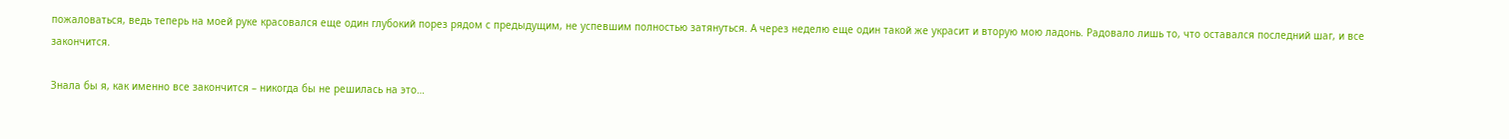пожаловаться, ведь теперь на моей руке красовался еще один глубокий порез рядом с предыдущим, не успевшим полностью затянуться. А через неделю еще один такой же украсит и вторую мою ладонь. Радовало лишь то, что оставался последний шаг, и все закончится.

Знала бы я, как именно все закончится – никогда бы не решилась на это…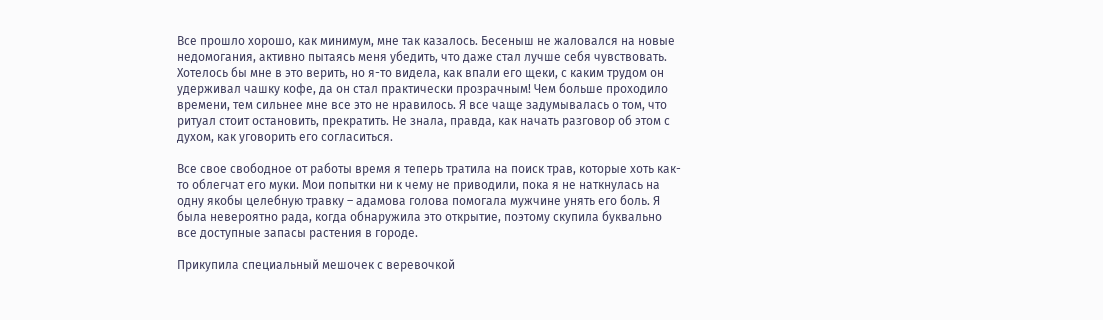Все прошло хорошо, как минимум, мне так казалось. Бесеныш не жаловался на новые недомогания, активно пытаясь меня убедить, что даже стал лучше себя чувствовать. Хотелось бы мне в это верить, но я-то видела, как впали его щеки, с каким трудом он удерживал чашку кофе, да он стал практически прозрачным! Чем больше проходило времени, тем сильнее мне все это не нравилось. Я все чаще задумывалась о том, что ритуал стоит остановить, прекратить. Не знала, правда, как начать разговор об этом с духом, как уговорить его согласиться.

Все свое свободное от работы время я теперь тратила на поиск трав, которые хоть как-то облегчат его муки. Мои попытки ни к чему не приводили, пока я не наткнулась на одну якобы целебную травку – адамова голова помогала мужчине унять его боль. Я была невероятно рада, когда обнаружила это открытие, поэтому скупила буквально все доступные запасы растения в городе.

Прикупила специальный мешочек с веревочкой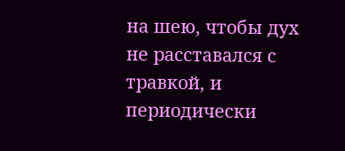на шею, чтобы дух не расставался с травкой, и периодически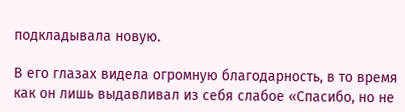подкладывала новую.

В его глазах видела огромную благодарность, в то время как он лишь выдавливал из себя слабое «Спасибо, но не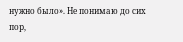нужно было». Не понимаю до сих пор,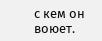с кем он воюет.